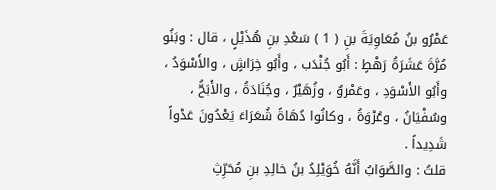عَمْرُو بنُ مُعَاوِيَةَ بنِ ( 1 ) سَعْدِ بنِ هُذَيْلٍ ، قال : وبَنُو مُرَّةَ عَشَرَةُ رَهْطٍ : أَبُو جُنْدَب ، وأَبُو خِرَاشٍ ، والأَسْوَدُ ، وأَبُو الأَسْوَدِ ، وعَمْروٌ ، وزُهَيْرٌ ، وجُنَادَةُ ، والأَبَحُّ ، وسُفْيَانُ ، وعُرْوَةُ ، وكانُوا دُهَاةً شُعَرَاءَ يَعْدُونَ عَدْواً شَدِيداً .
قلتُ : والصَّوَابُ أَنَّهُ خُوَيْلِدُ بنُ خالِدِ بنِ مُحَرِّثِ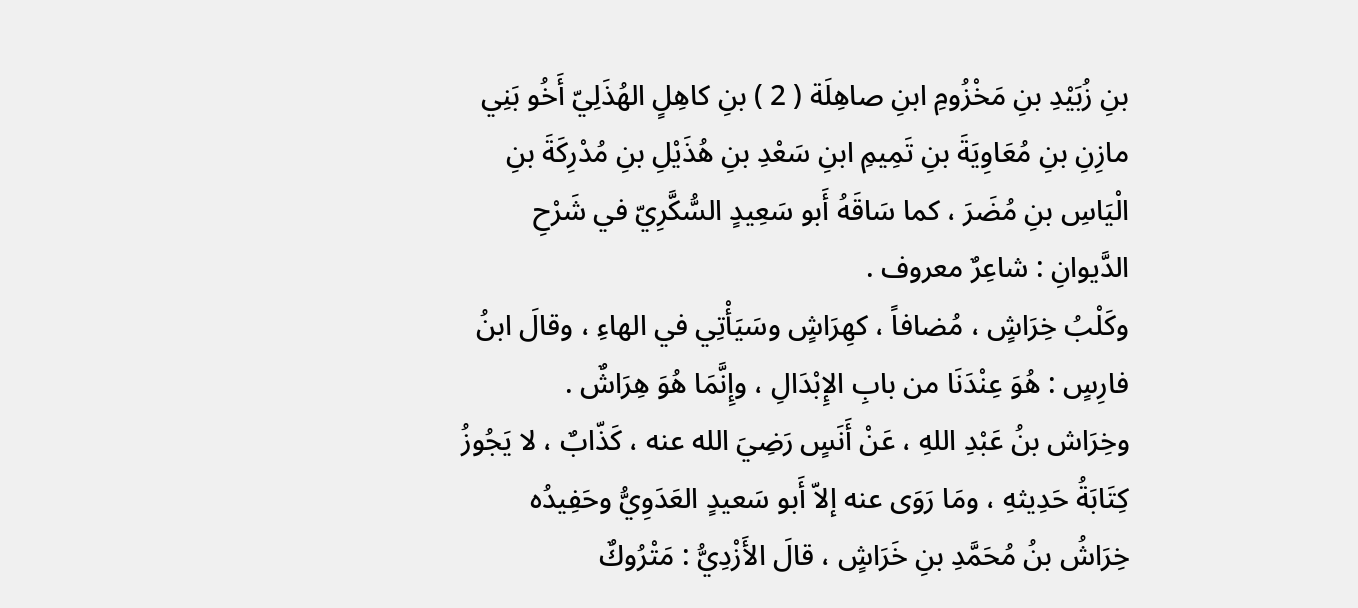بنِ زُبَيْدِ بنِ مَخْزُومِ ابنِ صاهِلَة ( 2 ) بنِ كاهِلٍ الهُذَلِيّ أَخُو بَنِي مازِنِ بنِ مُعَاوِيَةَ بنِ تَمِيمِ ابنِ سَعْدِ بنِ هُذَيْلِ بنِ مُدْرِكَةَ بنِ الْيَاسِ بنِ مُضَرَ ، كما سَاقَهُ أَبو سَعِيدٍ السُّكَّرِيّ في شَرْحِ الدَّيوانِ : شاعِرٌ معروف .
وكَلْبُ خِرَاشٍ ، مُضافاً ، كهِرَاشٍ وسَيَأْتِي في الهاءِ ، وقالَ ابنُ فارِسٍ : هُوَ عِنْدَنَا من بابِ الإِبْدَالِ ، وإِنَّمَا هُوَ هِرَاشٌ .
وخِرَاش بنُ عَبْدِ اللهِ ، عَنْ أَنَسٍ رَضِيَ الله عنه ، كَذّابٌ ، لا يَجُوزُ كِتَابَةُ حَدِيثهِ ، ومَا رَوَى عنه إلاّ أَبو سَعيدٍ العَدَوِيُّ وحَفِيدُه خِرَاشُ بنُ مُحَمَّدِ بنِ خَرَاشٍ ، قالَ الأَزْدِيُّ : مَتْرُوكٌ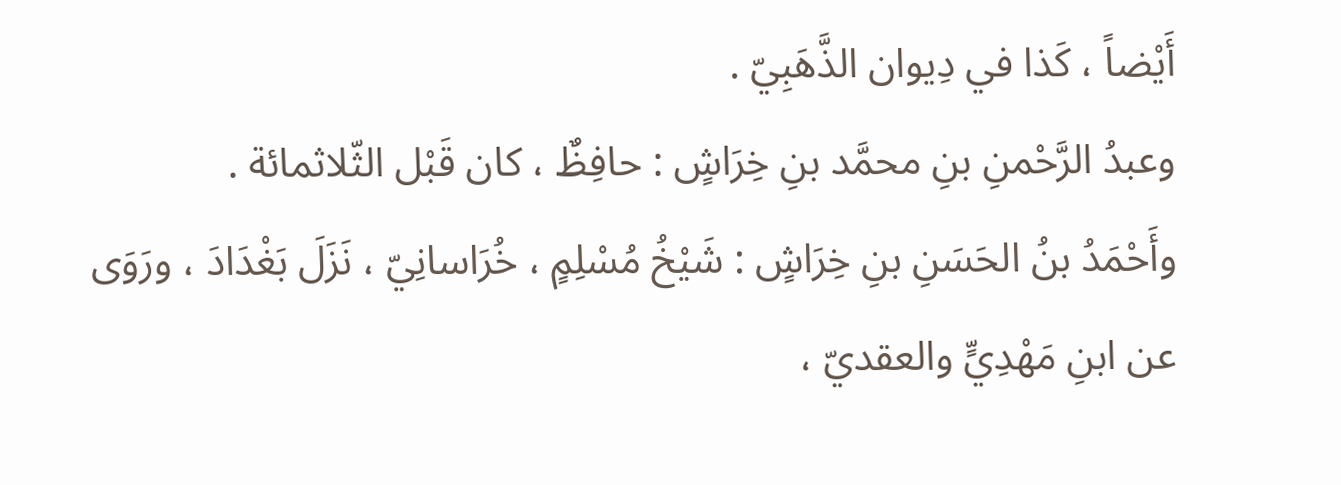أَيْضاً ، كَذا في دِيوان الذَّهَبِيّ .
وعبدُ الرَّحْمنِ بنِ محمَّد بنِ خِرَاشٍ : حافِظٌ ، كان قَبْل الثّلاثمائة .
وأَحْمَدُ بنُ الحَسَنِ بنِ خِرَاشٍ : شَيْخُ مُسْلِمٍ ، خُرَاسانِيّ ، نَزَلَ بَغْدَادَ ، ورَوَى عن ابنِ مَهْدِيٍّ والعقديّ ،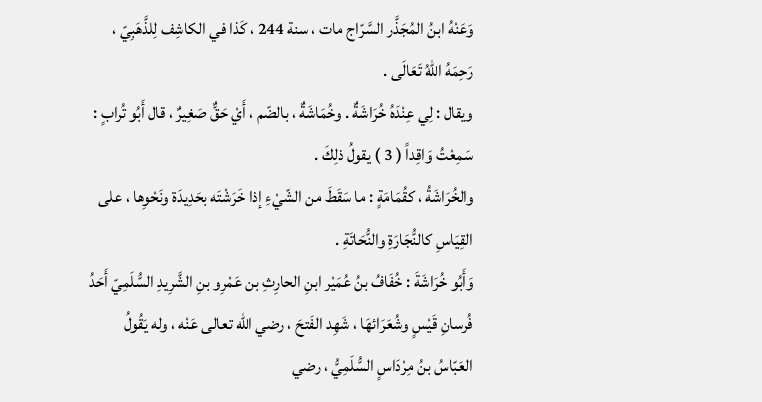وَعَنْهُ ابنُ المُجَذَّر السَّرّاج مات ، سنة 244 ، كَذا في الكاشِف لِلذَّهَبِيّ ، رَحِمَهُ اللهُ تَعَالَى .
ويقال : لِي عِنْدَهُ خُرَاشَةٌ . وخُمَاشَةٌ ، بالضّم ، أَيْ حَقٌّ صَغِيرٌ ، قال أَبُو تُرابٍ : سَمِعْتُ وَاقِداً ( 3 ) يقولُ ذلِكَ .
والخُرَاشَةُ ، كقُمَامَةٍ : ما سَقَطَ من الشّيْءِ إذا خَرَشْتَه بحَدِيدَة ونَحْوِها ، على القِيَاسِ كالنُّجَارَةِ والنُّحَاتَةِ .
وَأَبُو خُرَاشَةَ : خُفَافُ بنُ عُمَيْر ابنِ الحارِثِ بن عَمْرِو بنِ الشَّرِيدِ السُّلَمِيّ أَحَدُ فُرسانِ قَيْسٍ وشُعَرَائهَا ، شَهِد الفَتحَ ، رضي الله تعالى عَنْه ، وله يَقُولُ العَبّاسُ بنُ مِرْدَاسٍ السُّلَمِيُّ ، رضي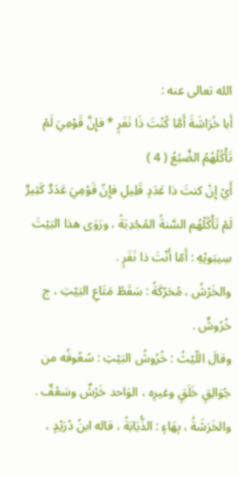الله تعالى عنه :
أَبا خُرَاشَةَ أَمَّا كُنْتَ ذَا نَفَرٍ * فإِنَّ قَوْمِيَ لَمْ تَأْكُلْهُمُ الضَّبُعُ ( 4 )
أَيْ إِنْ كنتَ ذا عَدَدٍ قَلِيلِ فإِنّ قَوْمِيَ عَدَدٌ كَثِيرٌ لَمْ تَأْكُلْهُم السَّنةُ المُجْدِبَةُ ، ورَوَى هذا البَيْتَ سِيبَويْهِ : أَمّا أَنْتَ ذا نَفَرٍ .
والخَرْشُ ، مُحَرّكَةً : سَقَطُ مَتَاعِ البَيْتِ ، ج خُرُوشٌ .
وقالَ اللّيْثُ : خُرُوشُ البَيْتِ : سُعُوفُه من جُوَالِقٍ خَلَقٍ وغيرِه ، الوَاحد خَرْشٌ وسَعْفٌ .
والخَرَشَةُ ، بِهَاءٍ : الذُّبَابَةُ ، قاله ابنُ دُرَيْدٍ ،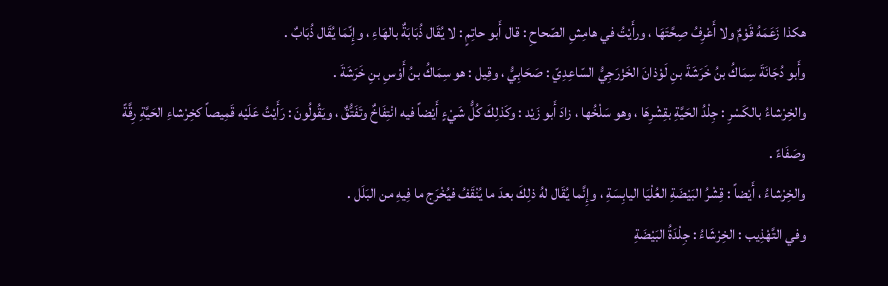هكذا زَعَمَهُ قَوْمٌ ولا أَعْرِفُ صِحَّتَهَا ، ورأَيْتُ في هامِشِ الصّحاحِ : قال أَبو حاتِمٍ : لا يُقَال ذُبَابَةٌ بالهَاءِ ، وإِنّمَا يُقَال ذُبَابٌ .
وأَبو دُجَانَةَ سِمَاكُ بنُ خَرَشَةَ بنِ لَوْذانَ الخَزْرَجِيُّ السّاعِدِيّ : صَحَابِيُّ ، وقِيل : هو سِمَاكُ بنُ أَوْسِ بنِ خَرَشَةَ .
والخِرْشاءُ بالكَسْرِ : جِلْدُ الحَيَّةِ بقِشْرِهَا ، وهو سَلْخُها ، زادَ أَبو زَيْد : وكَذلِكَ كُلُّ شَيْءٍ أَيْضاً فيه انْتِفَاخٌ وتَفَتُّقٌ ، ويَقُولُونَ : رَأَيْتُ عَلَيْه قَمِيصاً كخِرْشاءِ الحَيَّةِ رِقَّةً وصَفَاءً .
والخِرْشاءُ ، أَيْضاً : قِشْرُ البَيْضَةِ العُلْيَا اليابِسَةِ ، وإِنَّما يُقَال لهُ ذلِكَ بعدَ ما يُنْقَفُ فيُخْرَج ما فِيهِ من البَلَل .
وفي التَّهْذِيب : الخِرْشَاءُ : جِلْدَةُ البَيْضَةِ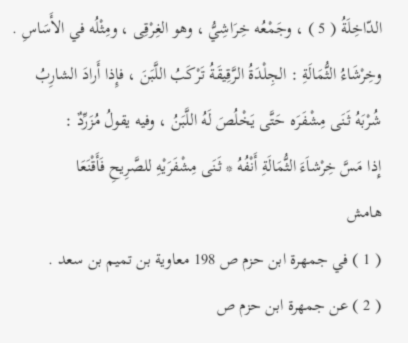الدّاخِلَةُ ( 5 ) ، وجَمْعُه خِرَاشِيُّ ، وهو الغِرْقِى ، ومِثْلُه في الأَسَاسِ .
وخِرْشَاءُ الثُّمَالَةِ : الجِلْدَةُ الرَّقِيقَةُ تَرْكَبُ اللَّبَنَ ، فإِذا أَرادَ الشارِبُ شُرْبَهُ ثَنَى مِشْفَرَه حَتَّى يَخْلُصَ لَهُ اللَّبَنُ ، وفيه يقولُ مُزَرِّدٌ :
إِذا مَسَّ خِرْشاَءَ الثُّمَالَةِ أَنْفُهُ * ثَنَى مِشْفَرَيْهِ للصَّرِيحِ فَأَقْنَعَا
هامش
( 1 ) في جمهرة ابن حزم ص 198 معاوية بن تميم بن سعد .
( 2 ) عن جمهرة ابن حزم ص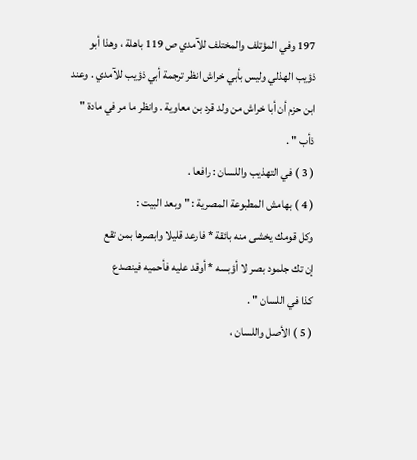197 وفي المؤتلف والمختلف للآمدي ص 119 باهلة ، وهذا أبو ذؤيب الهذلي وليس بأبي خراش انظر ترجمة أبي ذؤيب للآمدي . وعند ابن حزم أن أبا خراش من ولد قرد بن معاوية . وانظر ما مر في مادة " ذأب " .
( 3 ) في التهذيب واللسان : رافعا .
( 4 ) بهامش المطبوعة المصرية : " وبعد البيت :
وكل قومك يخشى منه بائقة * فارعد قليلا وابصرها بمن تقع
إن تك جلمود بصر لا أؤبسه * أوقد عليه فأحميه فينصدع
كذا في اللسان " .
( 5 ) الأصل واللسان ،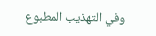وفي التهذيب المطبوع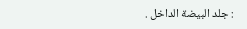: جلد البيضة الداخل .